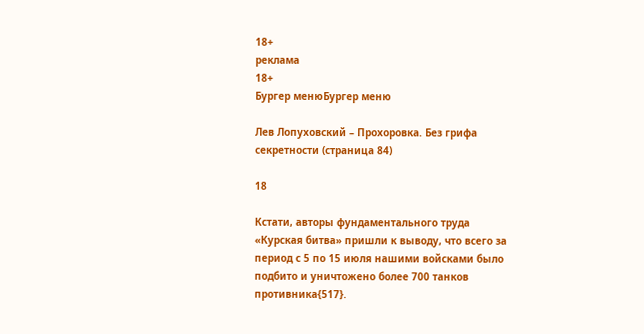18+
реклама
18+
Бургер менюБургер меню

Лев Лопуховский – Прохоровка. Без грифа секретности (страница 84)

18

Кстати, авторы фундаментального труда «Курская битва» пришли к выводу, что всего за период с 5 по 15 июля нашими войсками было подбито и уничтожено более 700 танков противника{517}.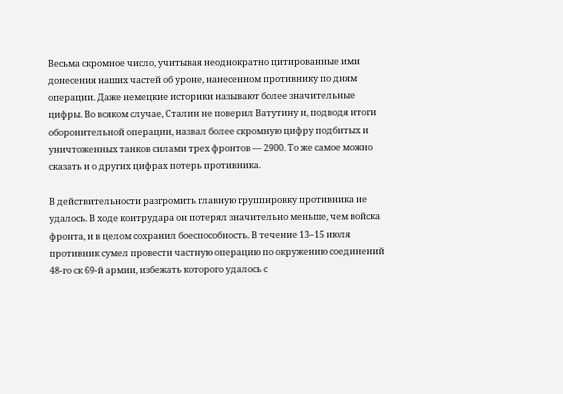Весьма скромное число, учитывая неоднократно цитированные ими донесения наших частей об уроне, нанесенном противнику по дням операции. Даже немецкие историки называют более значительные цифры. Во всяком случае, Сталин не поверил Ватутину и, подводя итоги оборонительной операции, назвал более скромную цифру подбитых и уничтоженных танков силами трех фронтов — 2900. То же самое можно сказать и о других цифрах потерь противника.

В действительности разгромить главную группировку противника не удалось. В ходе контрудара он потерял значительно меньше, чем войска фронта, и в целом сохранил боеспособность. В течение 13–15 июля противник сумел провести частную операцию по окружению соединений 48-го ск 69-й армии, избежать которого удалось с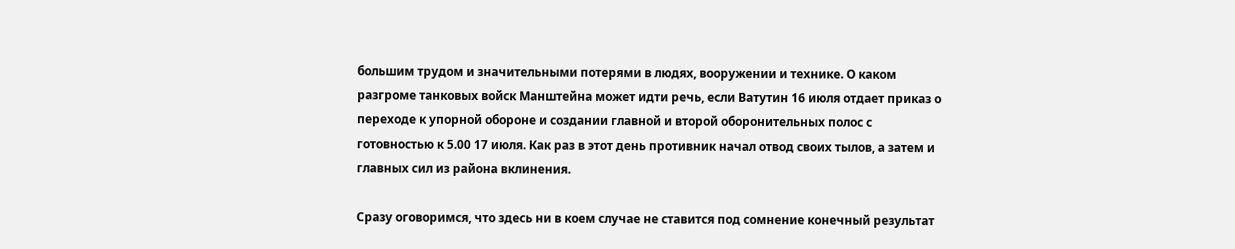большим трудом и значительными потерями в людях, вооружении и технике. О каком разгроме танковых войск Манштейна может идти речь, если Ватутин 16 июля отдает приказ о переходе к упорной обороне и создании главной и второй оборонительных полос с готовностью к 5.00 17 июля. Как раз в этот день противник начал отвод своих тылов, а затем и главных сил из района вклинения.

Сразу оговоримся, что здесь ни в коем случае не ставится под сомнение конечный результат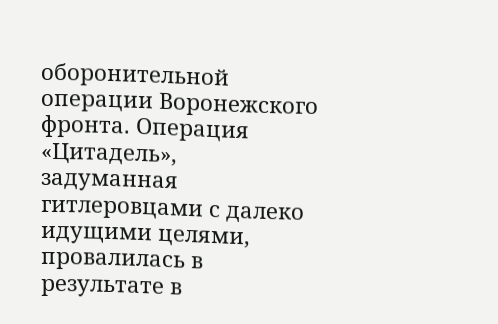оборонительной операции Воронежского фронта. Операция «Цитадель», задуманная гитлеровцами с далеко идущими целями, провалилась в результате в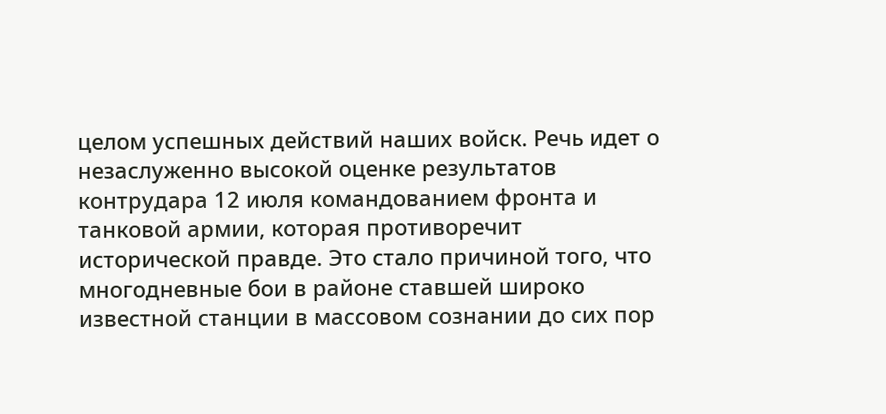целом успешных действий наших войск. Речь идет о незаслуженно высокой оценке результатов контрудара 12 июля командованием фронта и танковой армии, которая противоречит исторической правде. Это стало причиной того, что многодневные бои в районе ставшей широко известной станции в массовом сознании до сих пор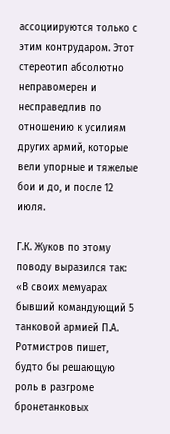ассоциируются только с этим контрударом. Этот стереотип абсолютно неправомерен и несправедлив по отношению к усилиям других армий, которые вели упорные и тяжелые бои и до, и после 12 июля.

Г.К. Жуков по этому поводу выразился так: «В своих мемуарах бывший командующий 5 танковой армией П.А. Ротмистров пишет, будто бы решающую роль в разгроме бронетанковых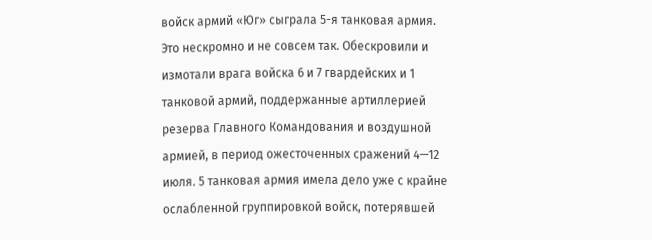войск армий «Юг» сыграла 5-я танковая армия. Это нескромно и не совсем так. Обескровили и измотали врага войска 6 и 7 гвардейских и 1 танковой армий, поддержанные артиллерией резерва Главного Командования и воздушной армией, в период ожесточенных сражений 4—12 июля. 5 танковая армия имела дело уже с крайне ослабленной группировкой войск, потерявшей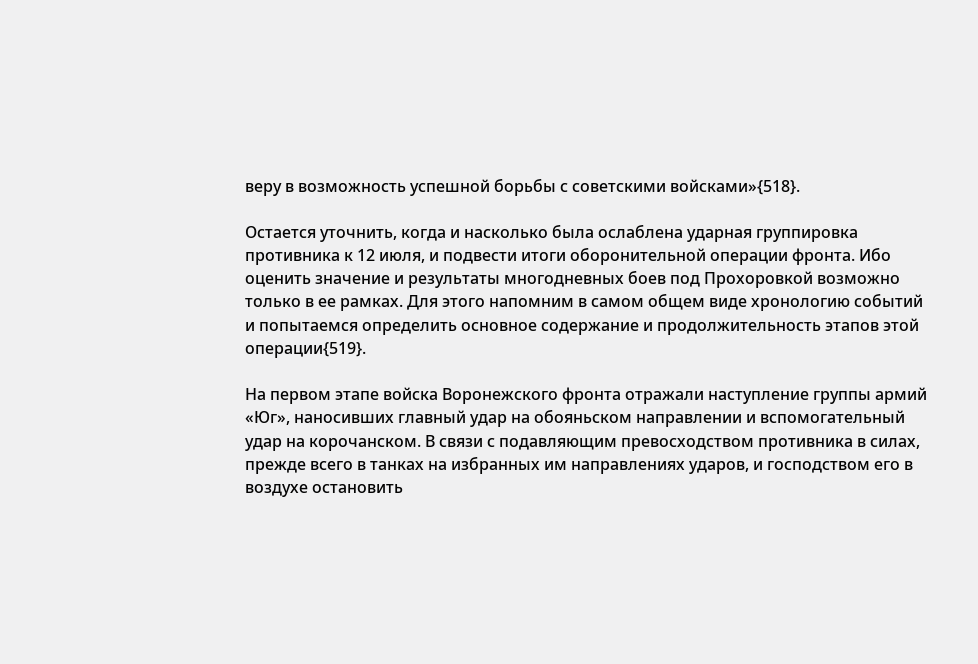веру в возможность успешной борьбы с советскими войсками»{518}.

Остается уточнить, когда и насколько была ослаблена ударная группировка противника к 12 июля, и подвести итоги оборонительной операции фронта. Ибо оценить значение и результаты многодневных боев под Прохоровкой возможно только в ее рамках. Для этого напомним в самом общем виде хронологию событий и попытаемся определить основное содержание и продолжительность этапов этой операции{519}.

На первом этапе войска Воронежского фронта отражали наступление группы армий «Юг», наносивших главный удар на обояньском направлении и вспомогательный удар на корочанском. В связи с подавляющим превосходством противника в силах, прежде всего в танках на избранных им направлениях ударов, и господством его в воздухе остановить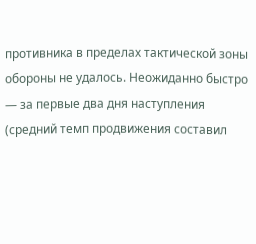противника в пределах тактической зоны обороны не удалось. Неожиданно быстро — за первые два дня наступления (средний темп продвижения составил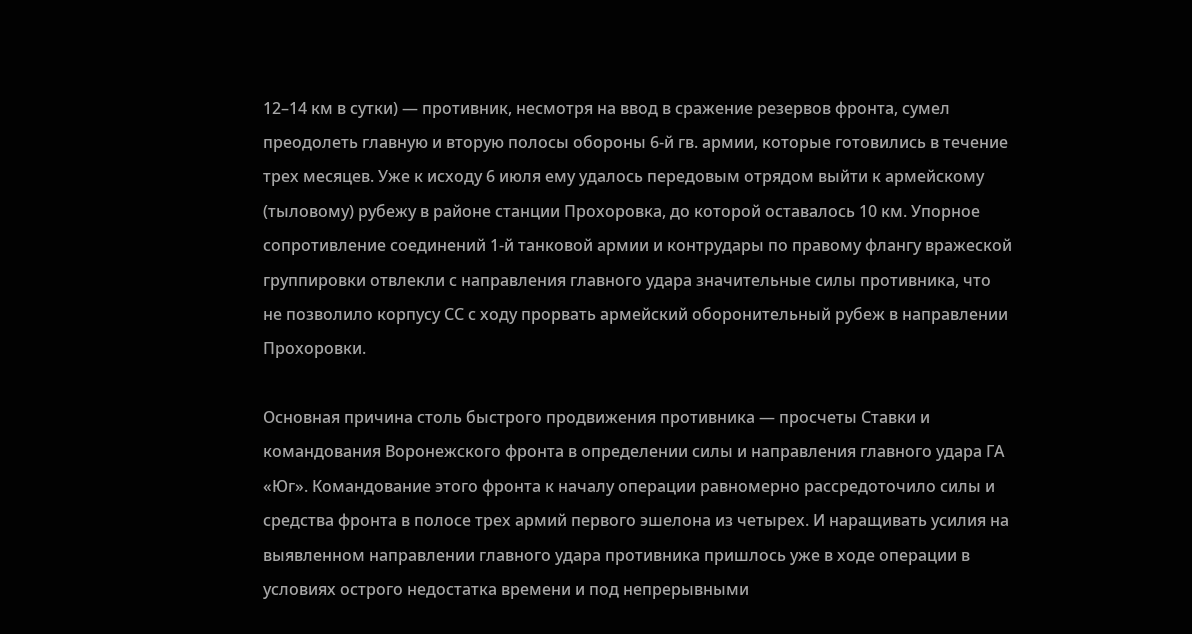12–14 км в сутки) — противник, несмотря на ввод в сражение резервов фронта, сумел преодолеть главную и вторую полосы обороны 6-й гв. армии, которые готовились в течение трех месяцев. Уже к исходу 6 июля ему удалось передовым отрядом выйти к армейскому (тыловому) рубежу в районе станции Прохоровка, до которой оставалось 10 км. Упорное сопротивление соединений 1-й танковой армии и контрудары по правому флангу вражеской группировки отвлекли с направления главного удара значительные силы противника, что не позволило корпусу СС с ходу прорвать армейский оборонительный рубеж в направлении Прохоровки.

Основная причина столь быстрого продвижения противника — просчеты Ставки и командования Воронежского фронта в определении силы и направления главного удара ГА «Юг». Командование этого фронта к началу операции равномерно рассредоточило силы и средства фронта в полосе трех армий первого эшелона из четырех. И наращивать усилия на выявленном направлении главного удара противника пришлось уже в ходе операции в условиях острого недостатка времени и под непрерывными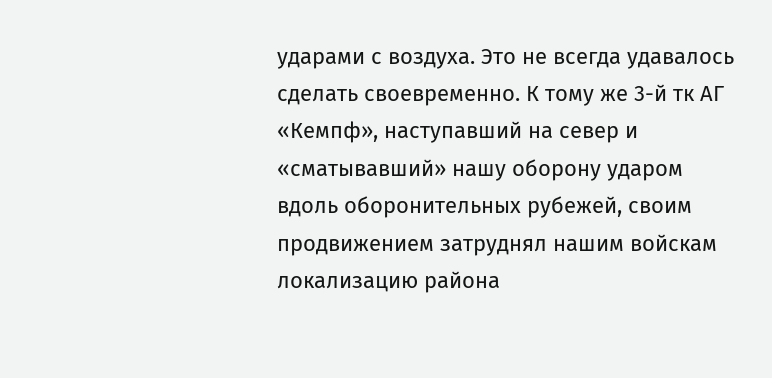ударами с воздуха. Это не всегда удавалось сделать своевременно. К тому же 3-й тк АГ «Кемпф», наступавший на север и «сматывавший» нашу оборону ударом вдоль оборонительных рубежей, своим продвижением затруднял нашим войскам локализацию района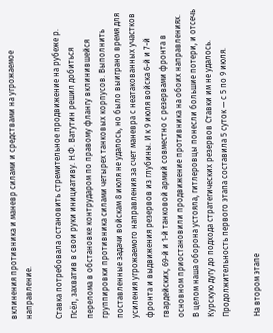вклинения противника и маневр силами и средствами на угрожаемое направление.

Ставка потребовала остановить стремительное продвижение на рубеже р. Псёл, захватив в свои руки инициативу. Н.Ф. Ватутин решил добиться перелома в обстановке контрударом по правому флангу вклинившейся группировки противника силами четырех танковых корпусов. Выполнить поставленные задачи войскам 8 июля не удалось, но было выиграно время для усиления угрожаемого направления за счет маневра с неатакованных участков фронта и выдвижения резервов из глубины. И к 9 июля войска 6-й и 7-й гвардейских, 69-й и 1-й танковой армий совместно с резервами фронта в основном приостановили продвижение противника на обоих направлениях. В целом наша оборона устояла, гитлеровцы понесли большие потери, и отсечь Курскую дугу до подхода стратегических резервов Ставки им не удалось. Продолжительность первого этапа составила 5 суток — с 5 по 9 июля.

На втором этапе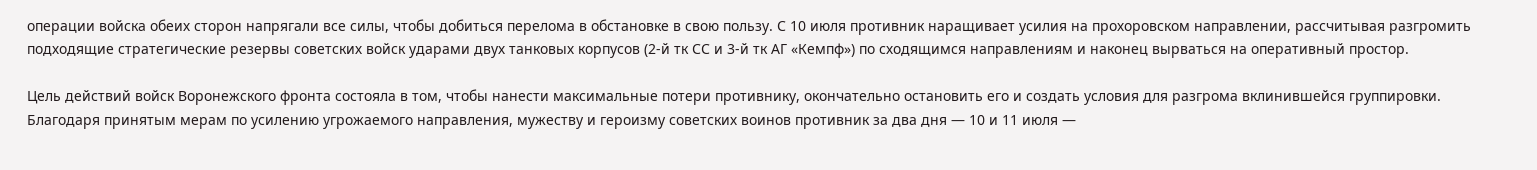операции войска обеих сторон напрягали все силы, чтобы добиться перелома в обстановке в свою пользу. С 10 июля противник наращивает усилия на прохоровском направлении, рассчитывая разгромить подходящие стратегические резервы советских войск ударами двух танковых корпусов (2-й тк СС и 3-й тк АГ «Кемпф») по сходящимся направлениям и наконец вырваться на оперативный простор.

Цель действий войск Воронежского фронта состояла в том, чтобы нанести максимальные потери противнику, окончательно остановить его и создать условия для разгрома вклинившейся группировки. Благодаря принятым мерам по усилению угрожаемого направления, мужеству и героизму советских воинов противник за два дня — 10 и 11 июля —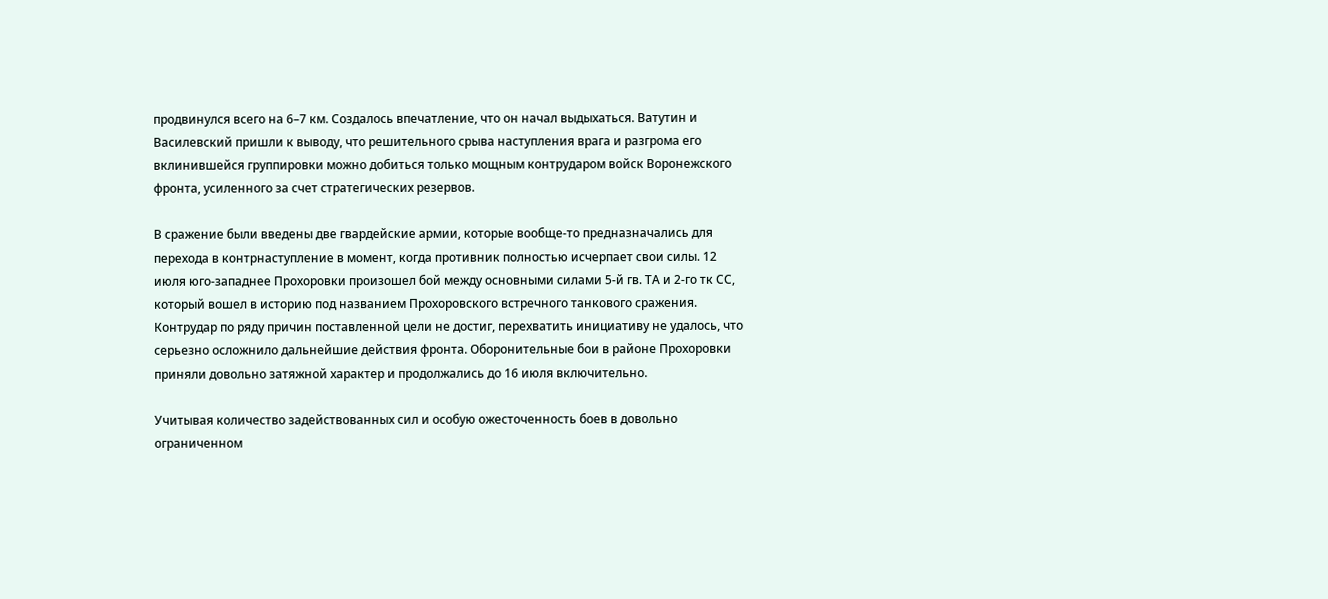продвинулся всего на 6–7 км. Создалось впечатление, что он начал выдыхаться. Ватутин и Василевский пришли к выводу, что решительного срыва наступления врага и разгрома его вклинившейся группировки можно добиться только мощным контрударом войск Воронежского фронта, усиленного за счет стратегических резервов.

В сражение были введены две гвардейские армии, которые вообще-то предназначались для перехода в контрнаступление в момент, когда противник полностью исчерпает свои силы. 12 июля юго-западнее Прохоровки произошел бой между основными силами 5-й гв. ТА и 2-го тк СС, который вошел в историю под названием Прохоровского встречного танкового сражения. Контрудар по ряду причин поставленной цели не достиг, перехватить инициативу не удалось, что серьезно осложнило дальнейшие действия фронта. Оборонительные бои в районе Прохоровки приняли довольно затяжной характер и продолжались до 16 июля включительно.

Учитывая количество задействованных сил и особую ожесточенность боев в довольно ограниченном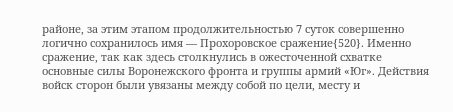районе, за этим этапом продолжительностью 7 суток совершенно логично сохранилось имя — Прохоровское сражение{520}. Именно сражение, так как здесь столкнулись в ожесточенной схватке основные силы Воронежского фронта и группы армий «Юг». Действия войск сторон были увязаны между собой по цели, месту и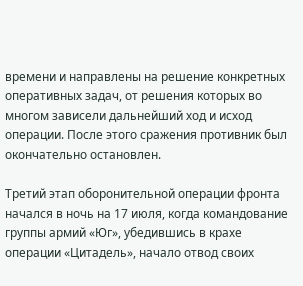времени и направлены на решение конкретных оперативных задач, от решения которых во многом зависели дальнейший ход и исход операции. После этого сражения противник был окончательно остановлен.

Третий этап оборонительной операции фронта начался в ночь на 17 июля, когда командование группы армий «Юг», убедившись в крахе операции «Цитадель», начало отвод своих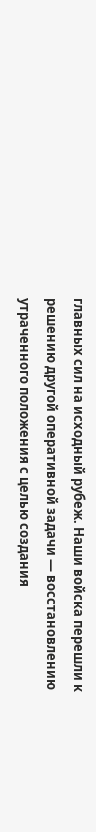главных сил на исходный рубеж. Наши войска перешли к решению другой оперативной задачи — восстановлению утраченного положения с целью создания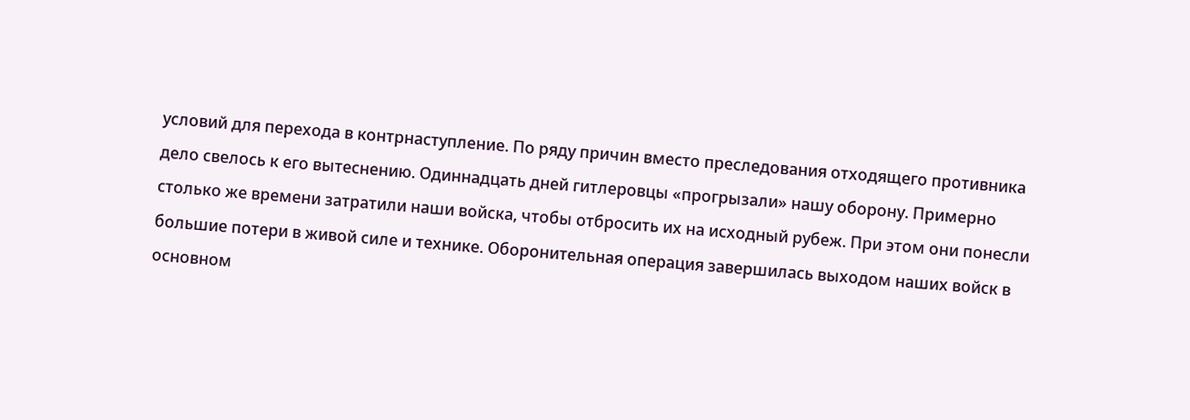условий для перехода в контрнаступление. По ряду причин вместо преследования отходящего противника дело свелось к его вытеснению. Одиннадцать дней гитлеровцы «прогрызали» нашу оборону. Примерно столько же времени затратили наши войска, чтобы отбросить их на исходный рубеж. При этом они понесли большие потери в живой силе и технике. Оборонительная операция завершилась выходом наших войск в основном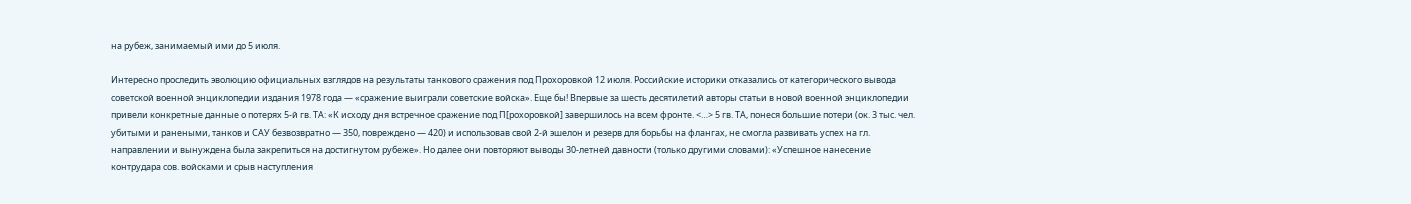на рубеж, занимаемый ими до 5 июля.

Интересно проследить эволюцию официальных взглядов на результаты танкового сражения под Прохоровкой 12 июля. Российские историки отказались от категорического вывода советской военной энциклопедии издания 1978 года — «сражение выиграли советские войска». Еще бы! Впервые за шесть десятилетий авторы статьи в новой военной энциклопедии привели конкретные данные о потерях 5-й гв. ТА: «К исходу дня встречное сражение под П[рохоровкой] завершилось на всем фронте. <…> 5 гв. ТА, понеся большие потери (ок. 3 тыс. чел. убитыми и ранеными, танков и САУ безвозвратно — 350, повреждено — 420) и использовав свой 2-й эшелон и резерв для борьбы на флангах, не смогла развивать успех на гл. направлении и вынуждена была закрепиться на достигнутом рубеже». Но далее они повторяют выводы 30-летней давности (только другими словами): «Успешное нанесение контрудара сов. войсками и срыв наступления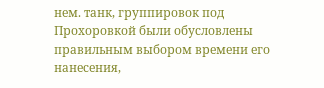нем. танк, группировок под Прохоровкой были обусловлены правильным выбором времени его нанесения,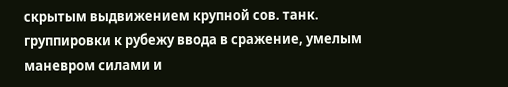скрытым выдвижением крупной сов. танк. группировки к рубежу ввода в сражение, умелым маневром силами и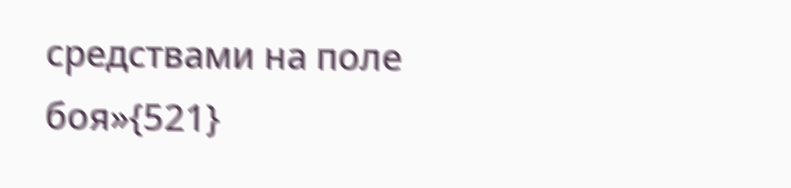средствами на поле боя»{521}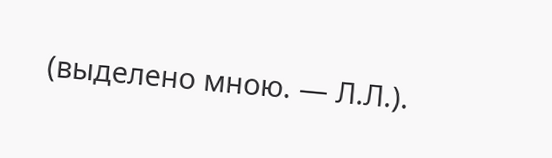(выделено мною. — Л.Л.).